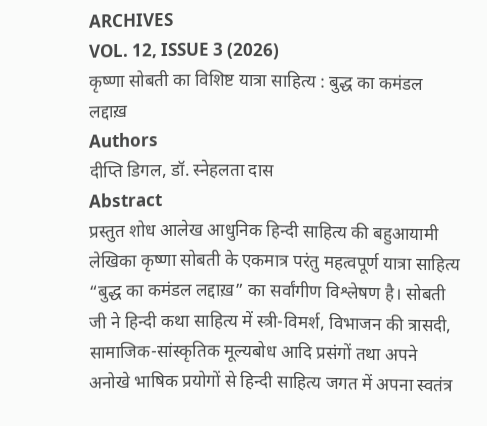ARCHIVES
VOL. 12, ISSUE 3 (2026)
कृष्णा सोबती का विशिष्ट यात्रा साहित्य : बुद्ध का कमंडल लद्दाख़
Authors
दीप्ति डिगल, डॉ. स्नेहलता दास
Abstract
प्रस्तुत शोध आलेख आधुनिक हिन्दी साहित्य की बहुआयामी लेखिका कृष्णा सोबती के एकमात्र परंतु महत्वपूर्ण यात्रा साहित्य “बुद्ध का कमंडल लद्दाख़” का सर्वांगीण विश्लेषण है। सोबती जी ने हिन्दी कथा साहित्य में स्त्री-विमर्श, विभाजन की त्रासदी, सामाजिक-सांस्कृतिक मूल्यबोध आदि प्रसंगों तथा अपने अनोखे भाषिक प्रयोगों से हिन्दी साहित्य जगत में अपना स्वतंत्र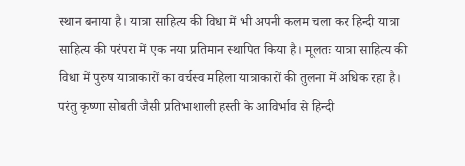स्थान बनाया है। यात्रा साहित्य की विधा में भी अपनी कलम चला कर हिन्दी यात्रा साहित्य की परंपरा में एक नया प्रतिमान स्थापित किया है। मूलतः यात्रा साहित्य की विधा में पुरुष यात्राकारों का वर्चस्व महिला यात्राकारों की तुलना में अधिक रहा है। परंतु कृष्णा सोबती जैसी प्रतिभाशाली हस्ती के आविर्भाव से हिन्दी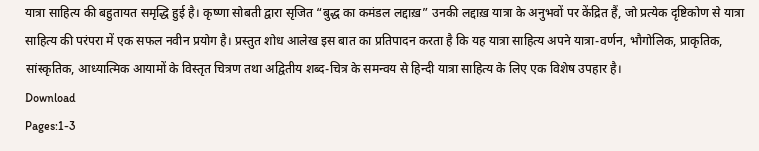यात्रा साहित्य की बहुतायत समृद्धि हुई है। कृष्णा सोबती द्वारा सृजित “बुद्ध का कमंडल लद्दाख़” उनकी लद्दाख़ यात्रा के अनुभवों पर केंद्रित हैं, जो प्रत्येक दृष्टिकोण से यात्रा साहित्य की परंपरा में एक सफल नवीन प्रयोग है। प्रस्तुत शोध आलेख इस बात का प्रतिपादन करता है कि यह यात्रा साहित्य अपने यात्रा-वर्णन, भौगोलिक, प्राकृतिक, सांस्कृतिक, आध्यात्मिक आयामों के विस्तृत चित्रण तथा अद्वितीय शब्द-चित्र के समन्वय से हिन्दी यात्रा साहित्य के लिए एक विशेष उपहार है।
Download
Pages:1-3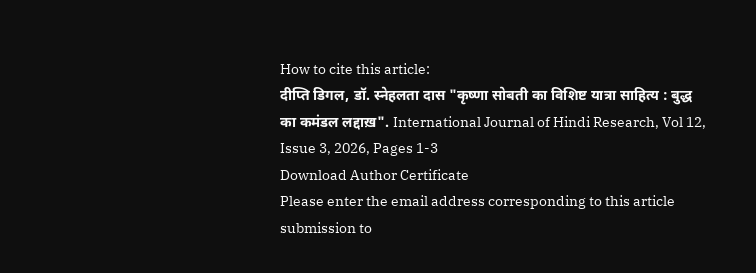How to cite this article:
दीप्ति डिगल, डॉ. स्नेहलता दास "कृष्णा सोबती का विशिष्ट यात्रा साहित्य : बुद्ध का कमंडल लद्दाख़". International Journal of Hindi Research, Vol 12, Issue 3, 2026, Pages 1-3
Download Author Certificate
Please enter the email address corresponding to this article submission to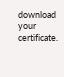download your certificate.